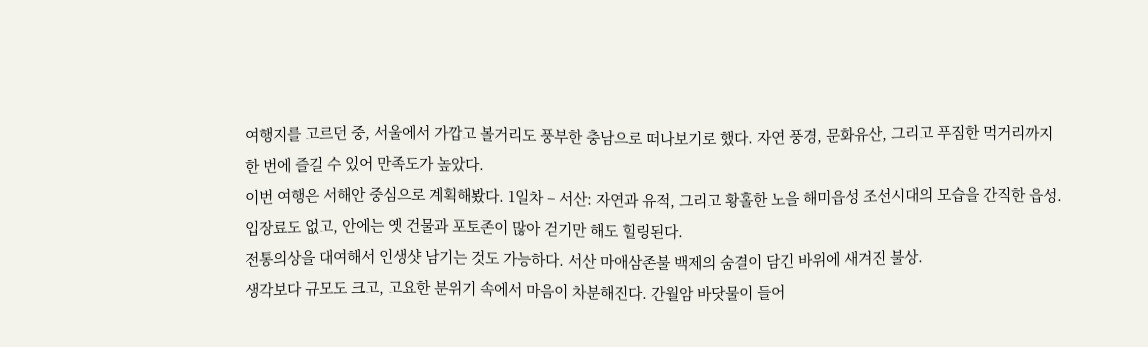여행지를 고르던 중, 서울에서 가깝고 볼거리도 풍부한 충남으로 떠나보기로 했다. 자연 풍경, 문화유산, 그리고 푸짐한 먹거리까지 한 번에 즐길 수 있어 만족도가 높았다.
이번 여행은 서해안 중심으로 계획해봤다. 1일차 – 서산: 자연과 유적, 그리고 황홀한 노을 해미읍성 조선시대의 모습을 간직한 읍성. 입장료도 없고, 안에는 옛 건물과 포토존이 많아 걷기만 해도 힐링된다.
전통의상을 대여해서 인생샷 남기는 것도 가능하다. 서산 마애삼존불 백제의 숨결이 담긴 바위에 새겨진 불상.
생각보다 규모도 크고, 고요한 분위기 속에서 마음이 차분해진다. 간월암 바닷물이 들어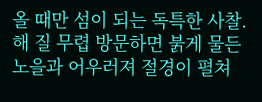올 때만 섬이 되는 독특한 사찰.
해 질 무렵 방문하면 붉게 물든 노을과 어우러져 절경이 펼쳐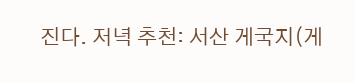진다. 저녁 추천: 서산 게국지(게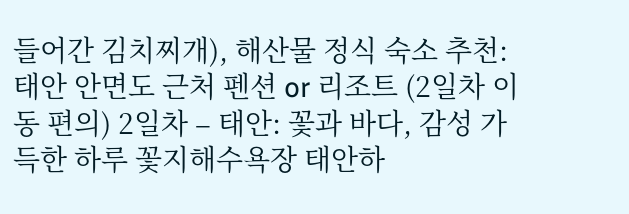들어간 김치찌개), 해산물 정식 숙소 추천: 태안 안면도 근처 펜션 or 리조트 (2일차 이동 편의) 2일차 – 태안: 꽃과 바다, 감성 가득한 하루 꽃지해수욕장 태안하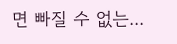면 빠질 수 없는...